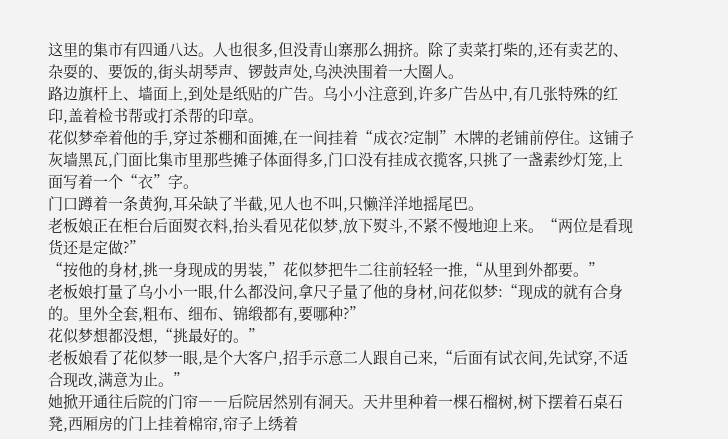这里的集市有四通八达。人也很多,但没青山寨那么拥挤。除了卖菜打柴的,还有卖艺的、杂耍的、要饭的,街头胡琴声、锣鼓声处,乌泱泱围着一大圈人。
路边旗杆上、墙面上,到处是纸贴的广告。乌小小注意到,许多广告丛中,有几张特殊的红印,盖着检书帮或打杀帮的印章。
花似梦牵着他的手,穿过茶棚和面摊,在一间挂着“成衣?定制”木牌的老铺前停住。这铺子灰墙黑瓦,门面比集市里那些摊子体面得多,门口没有挂成衣揽客,只挑了一盏素纱灯笼,上面写着一个“衣”字。
门口蹲着一条黄狗,耳朵缺了半截,见人也不叫,只懒洋洋地摇尾巴。
老板娘正在柜台后面熨衣料,抬头看见花似梦,放下熨斗,不紧不慢地迎上来。“两位是看现货还是定做?”
“按他的身材,挑一身现成的男装,”花似梦把牛二往前轻轻一推,“从里到外都要。”
老板娘打量了乌小小一眼,什么都没问,拿尺子量了他的身材,问花似梦:“现成的就有合身的。里外全套,粗布、细布、锦缎都有,要哪种?”
花似梦想都没想,“挑最好的。”
老板娘看了花似梦一眼,是个大客户,招手示意二人跟自己来,“后面有试衣间,先试穿,不适合现改,满意为止。”
她掀开通往后院的门帘――后院居然别有洞天。天井里种着一棵石榴树,树下摆着石桌石凳,西厢房的门上挂着棉帘,帘子上绣着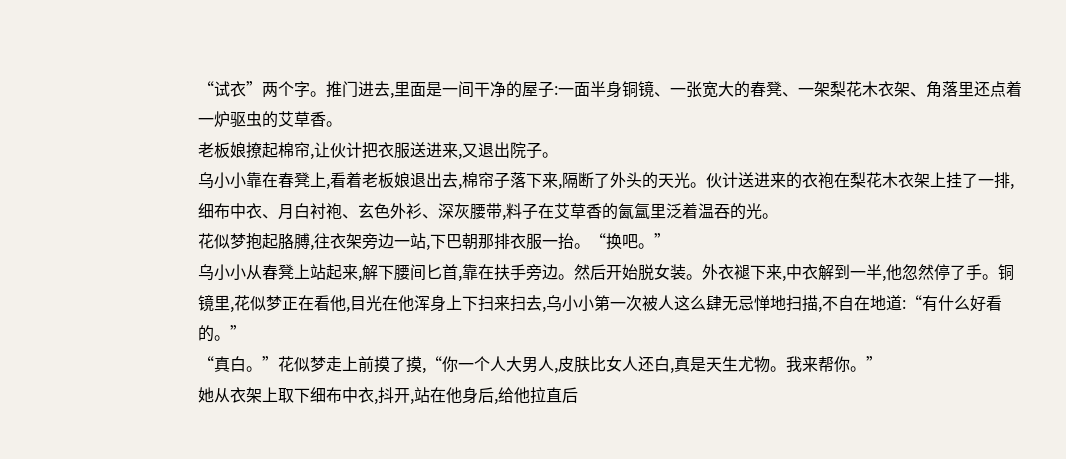“试衣”两个字。推门进去,里面是一间干净的屋子:一面半身铜镜、一张宽大的春凳、一架梨花木衣架、角落里还点着一炉驱虫的艾草香。
老板娘撩起棉帘,让伙计把衣服送进来,又退出院子。
乌小小靠在春凳上,看着老板娘退出去,棉帘子落下来,隔断了外头的天光。伙计送进来的衣袍在梨花木衣架上挂了一排,细布中衣、月白衬袍、玄色外衫、深灰腰带,料子在艾草香的氤氲里泛着温吞的光。
花似梦抱起胳膊,往衣架旁边一站,下巴朝那排衣服一抬。“换吧。”
乌小小从春凳上站起来,解下腰间匕首,靠在扶手旁边。然后开始脱女装。外衣褪下来,中衣解到一半,他忽然停了手。铜镜里,花似梦正在看他,目光在他浑身上下扫来扫去,乌小小第一次被人这么肆无忌惮地扫描,不自在地道:“有什么好看的。”
“真白。”花似梦走上前摸了摸,“你一个人大男人,皮肤比女人还白,真是天生尤物。我来帮你。”
她从衣架上取下细布中衣,抖开,站在他身后,给他拉直后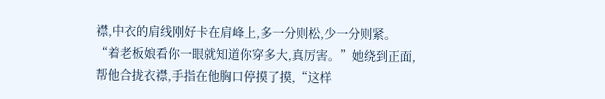襟,中衣的肩线刚好卡在肩峰上,多一分则松,少一分则紧。
“着老板娘看你一眼就知道你穿多大,真厉害。”她绕到正面,帮他合拢衣襟,手指在他胸口停摸了摸,“这样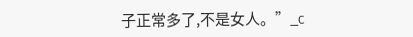子正常多了,不是女人。”_c